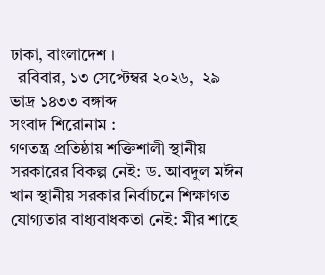ঢাকা, বাংলাদেশ ।
  রবিবার, ১৩ সেপ্টেম্বর ২০২৬,  ২৯ ভাদ্র ১৪৩৩ বঙ্গাব্দ
সংবাদ শিরোনাম :
গণতন্ত্র প্রতিষ্ঠায় শক্তিশালী স্থানীয় সরকারের বিকল্প নেই: ড. আবদুল মঈন খান স্থানীয় সরকার নির্বাচনে শিক্ষাগত যোগ্যতার বাধ্যবাধকতা নেই: মীর শাহে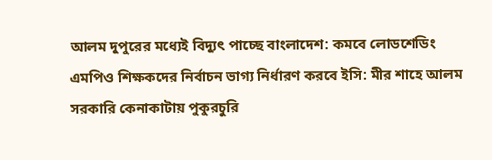আলম দুপুরের মধ্যেই বিদ্যুৎ পাচ্ছে বাংলাদেশ: কমবে লোডশেডিং এমপিও শিক্ষকদের নির্বাচন ভাগ্য নির্ধারণ করবে ইসি: মীর শাহে আলম সরকারি কেনাকাটায় পুকুরচুরি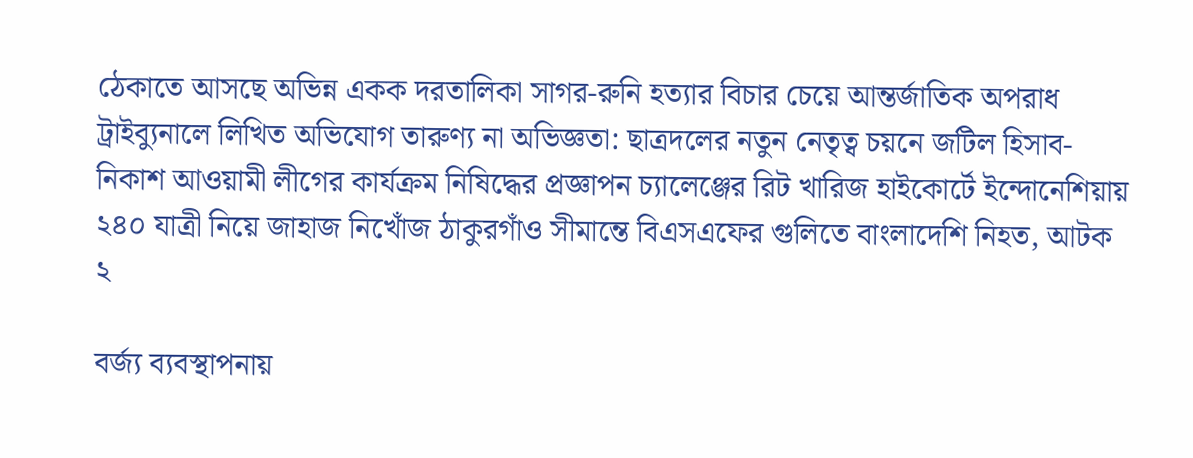ঠেকাতে আসছে অভিন্ন একক দরতালিকা সাগর-রুনি হত্যার বিচার চেয়ে আন্তর্জাতিক অপরাধ ট্রাইব্যুনালে লিখিত অভিযোগ তারুণ্য না অভিজ্ঞতা: ছাত্রদলের নতুন নেতৃত্ব চয়নে জটিল হিসাব-নিকাশ আওয়ামী লীগের কার্যক্রম নিষিদ্ধের প্রজ্ঞাপন চ্যালেঞ্জের রিট খারিজ হাইকোর্টে ইন্দোনেশিয়ায় ২৪০ যাত্রী নিয়ে জাহাজ নিখোঁজ ঠাকুরগাঁও সীমান্তে বিএসএফের গুলিতে বাংলাদেশি নিহত, আটক ২

বর্জ্য ব্যবস্থাপনায়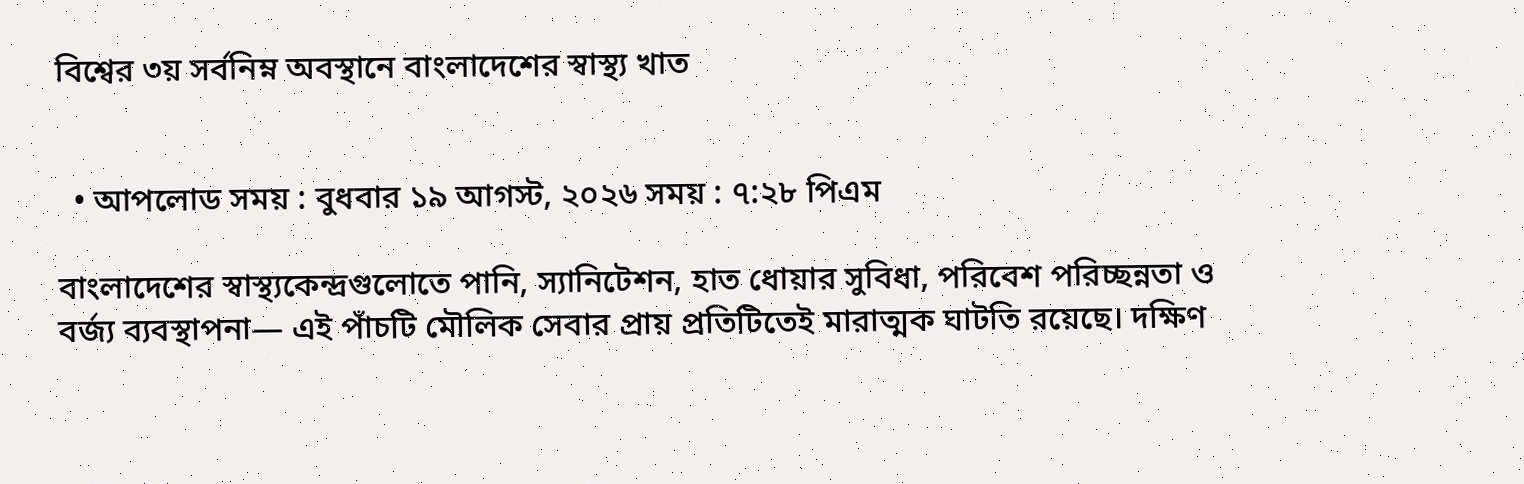বিশ্বের ৩য় সর্বনিম্ন অবস্থানে বাংলাদেশের স্বাস্থ্য খাত


  • আপলোড সময় : বুধবার ১৯ আগস্ট, ২০২৬ সময় : ৭:২৮ পিএম

বাংলাদেশের স্বাস্থ্যকেন্দ্রগুলোতে পানি, স্যানিটেশন, হাত ধোয়ার সুবিধা, পরিবেশ পরিচ্ছন্নতা ও বর্জ্য ব্যবস্থাপনা— এই পাঁচটি মৌলিক সেবার প্রায় প্রতিটিতেই মারাত্মক ঘাটতি রয়েছে। দক্ষিণ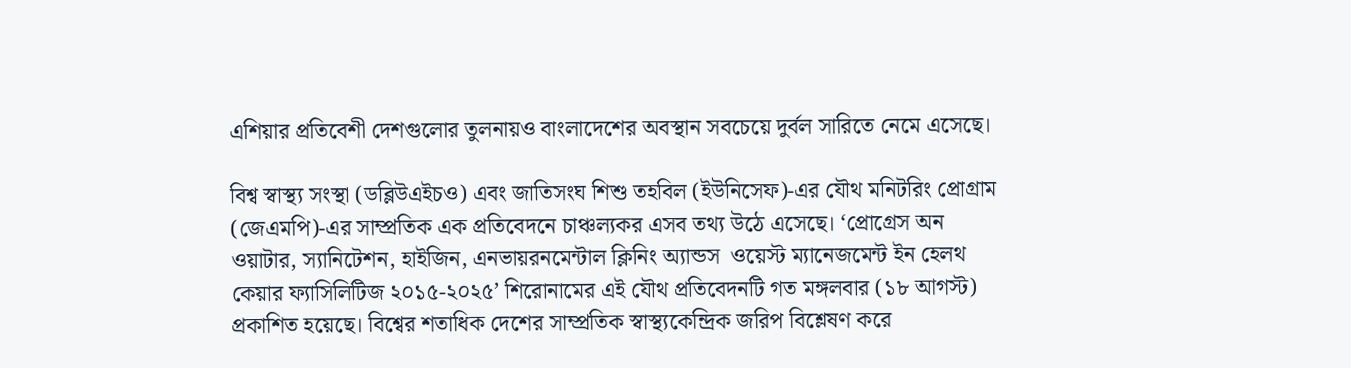এশিয়ার প্রতিবেশী দেশগুলোর তুলনায়ও বাংলাদেশের অবস্থান সবচেয়ে দুর্বল সারিতে নেমে এসেছে।

বিশ্ব স্বাস্থ্য সংস্থা (ডব্লিউএইচও) এবং জাতিসংঘ শিশু তহবিল (ইউনিসেফ)-এর যৌথ মনিটরিং প্রোগ্রাম (জেএমপি)-এর সাম্প্রতিক এক প্রতিবেদনে চাঞ্চল্যকর এসব তথ্য উঠে এসেছে। ‘প্রোগ্রেস অন ওয়াটার, স্যানিটেশন, হাইজিন, এনভায়রনমেন্টাল ক্লিনিং অ্যান্ডস  ওয়েস্ট ম্যানেজমেন্ট ইন হেলথ কেয়ার ফ্যাসিলিটিজ ২০১৫-২০২৫’ শিরোনামের এই যৌথ প্রতিবেদনটি গত মঙ্গলবার (১৮ আগস্ট) প্রকাশিত হয়েছে। বিশ্বের শতাধিক দেশের সাম্প্রতিক স্বাস্থ্যকেন্দ্রিক জরিপ বিশ্লেষণ করে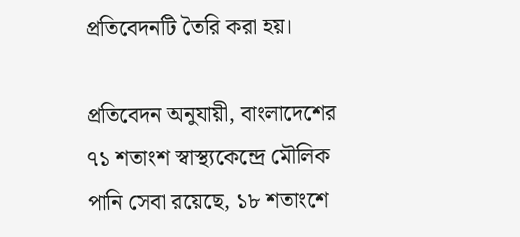প্রতিবেদনটি তৈরি করা হয়।

প্রতিবেদন অনুযায়ী, বাংলাদেশের ৭১ শতাংশ স্বাস্থ্যকেন্দ্রে মৌলিক পানি সেবা রয়েছে, ১৮ শতাংশে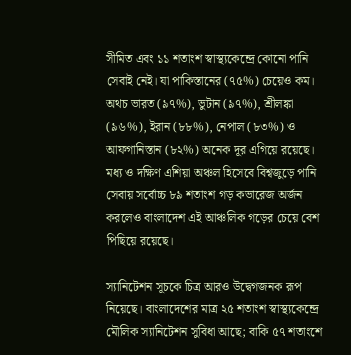সীমিত এবং ১১ শতাংশ স্বাস্থ্যকেন্দ্রে কোনো পানি সেবাই নেই। যা পাকিস্তানের (৭৫%) চেয়েও কম। অথচ ভারত (৯৭%), ভুটান (৯৭%), শ্রীলঙ্কা (৯৬%), ইরান (৮৮%), নেপাল (৮৩%) ও আফগানিস্তান (৮২%) অনেক দূর এগিয়ে রয়েছে। মধ্য ও দক্ষিণ এশিয়া অঞ্চল হিসেবে বিশ্বজুড়ে পানি সেবায় সর্বোচ্চ ৮৯ শতাংশ গড় কভারেজ অর্জন করলেও বাংলাদেশ এই আঞ্চলিক গড়ের চেয়ে বেশ পিছিয়ে রয়েছে।

স্যানিটেশন সূচকে চিত্র আরও উদ্বেগজনক রূপ নিয়েছে। বাংলাদেশের মাত্র ২৫ শতাংশ স্বাস্থ্যকেন্দ্রে মৌলিক স্যানিটেশন সুবিধা আছে; বাকি ৫৭ শতাংশে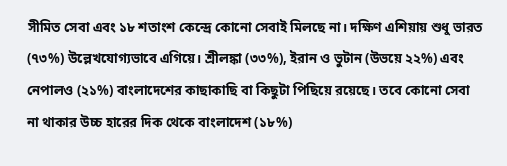সীমিত সেবা এবং ১৮ শতাংশ কেন্দ্রে কোনো সেবাই মিলছে না। দক্ষিণ এশিয়ায় শুধু ভারত (৭৩%) উল্লেখযোগ্যভাবে এগিয়ে। শ্রীলঙ্কা (৩৩%), ইরান ও ভুটান (উভয়ে ২২%) এবং নেপালও (২১%) বাংলাদেশের কাছাকাছি বা কিছুটা পিছিয়ে রয়েছে। তবে কোনো সেবা না থাকার উচ্চ হারের দিক থেকে বাংলাদেশ (১৮%)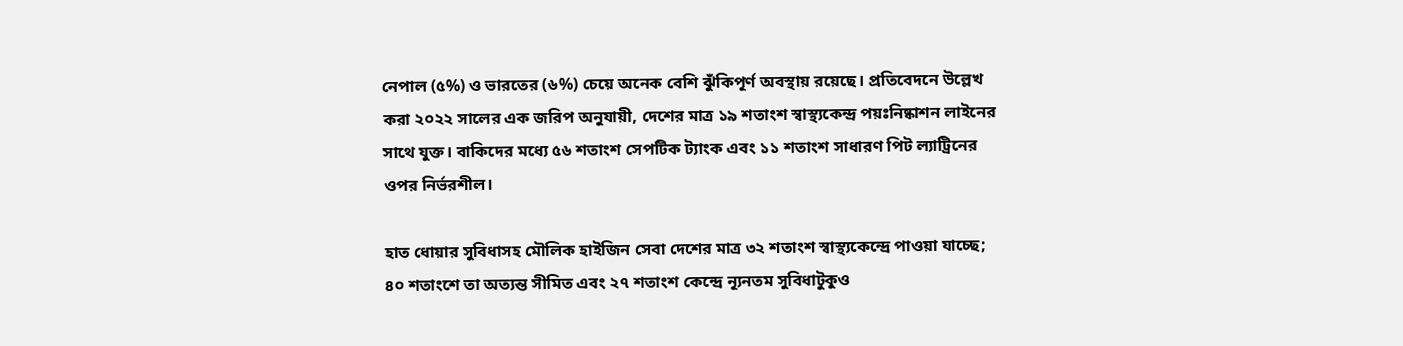নেপাল (৫%) ও ভারতের (৬%) চেয়ে অনেক বেশি ঝুঁকিপূর্ণ অবস্থায় রয়েছে। প্রতিবেদনে উল্লেখ করা ২০২২ সালের এক জরিপ অনুযায়ী, দেশের মাত্র ১৯ শতাংশ স্বাস্থ্যকেন্দ্র পয়ঃনিষ্কাশন লাইনের সাথে যুক্ত। বাকিদের মধ্যে ৫৬ শতাংশ সেপটিক ট্যাংক এবং ১১ শতাংশ সাধারণ পিট ল্যাট্রিনের ওপর নির্ভরশীল।

হাত ধোয়ার সুবিধাসহ মৌলিক হাইজিন সেবা দেশের মাত্র ৩২ শতাংশ স্বাস্থ্যকেন্দ্রে পাওয়া যাচ্ছে; ৪০ শতাংশে তা অত্যন্ত সীমিত এবং ২৭ শতাংশ কেন্দ্রে ন্যূনতম সুবিধাটুকুও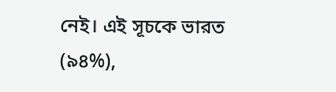নেই। এই সূচকে ভারত (৯৪%),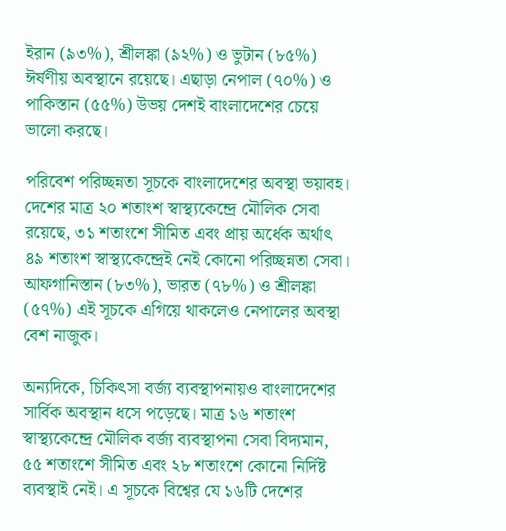ইরান (৯৩%), শ্রীলঙ্কা (৯২%) ও ভুটান (৮৫%) ঈর্ষণীয় অবস্থানে রয়েছে। এছাড়া নেপাল (৭০%) ও পাকিস্তান (৫৫%) উভয় দেশই বাংলাদেশের চেয়ে ভালো করছে।

পরিবেশ পরিচ্ছন্নতা সূচকে বাংলাদেশের অবস্থা ভয়াবহ। দেশের মাত্র ২০ শতাংশ স্বাস্থ্যকেন্দ্রে মৌলিক সেবা রয়েছে, ৩১ শতাংশে সীমিত এবং প্রায় অর্ধেক অর্থাৎ ৪৯ শতাংশ স্বাস্থ্যকেন্দ্রেই নেই কোনো পরিচ্ছন্নতা সেবা। আফগানিস্তান (৮৩%), ভারত (৭৮%) ও শ্রীলঙ্কা (৫৭%) এই সূচকে এগিয়ে থাকলেও নেপালের অবস্থা বেশ নাজুক।

অন্যদিকে, চিকিৎসা বর্জ্য ব্যবস্থাপনায়ও বাংলাদেশের সার্বিক অবস্থান ধসে পড়েছে। মাত্র ১৬ শতাংশ স্বাস্থ্যকেন্দ্রে মৌলিক বর্জ্য ব্যবস্থাপনা সেবা বিদ্যমান, ৫৫ শতাংশে সীমিত এবং ২৮ শতাংশে কোনো নির্দিষ্ট ব্যবস্থাই নেই। এ সূচকে বিশ্বের যে ১৬টি দেশের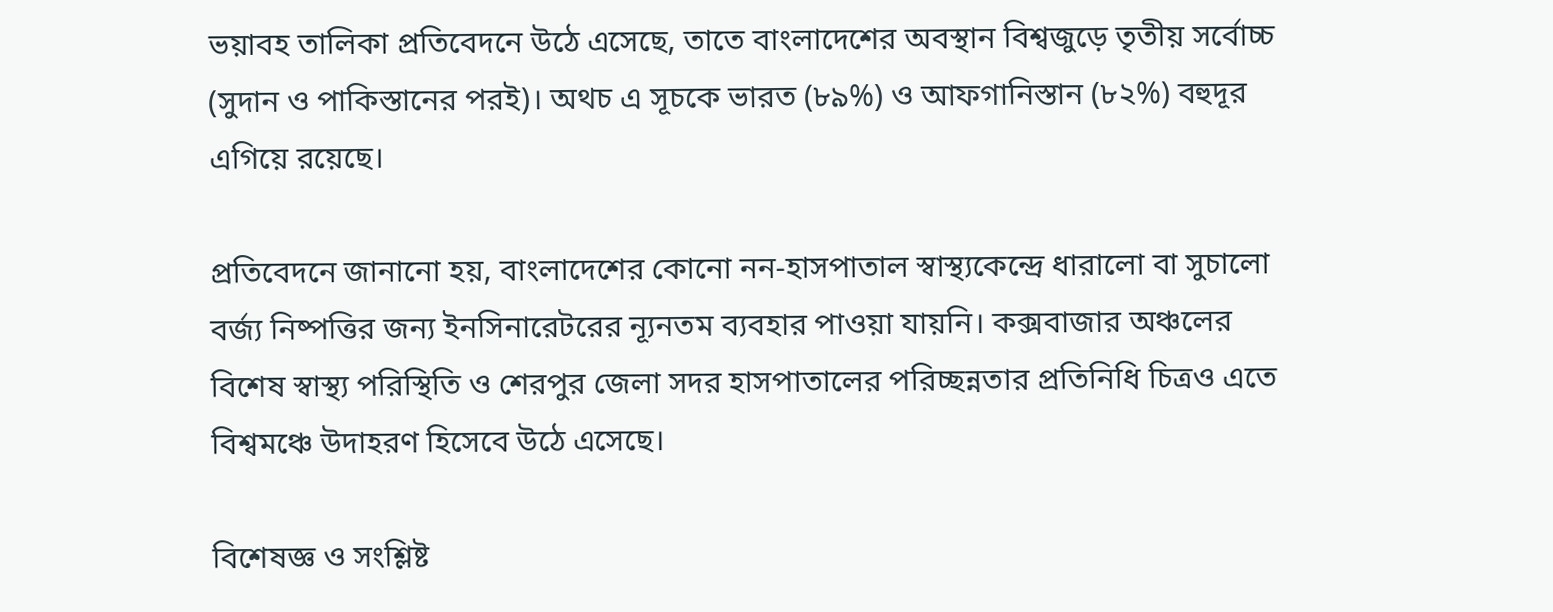ভয়াবহ তালিকা প্রতিবেদনে উঠে এসেছে, তাতে বাংলাদেশের অবস্থান বিশ্বজুড়ে তৃতীয় সর্বোচ্চ (সুদান ও পাকিস্তানের পরই)। অথচ এ সূচকে ভারত (৮৯%) ও আফগানিস্তান (৮২%) বহুদূর এগিয়ে রয়েছে।

প্রতিবেদনে জানানো হয়, বাংলাদেশের কোনো নন-হাসপাতাল স্বাস্থ্যকেন্দ্রে ধারালো বা সুচালো বর্জ্য নিষ্পত্তির জন্য ইনসিনারেটরের ন্যূনতম ব্যবহার পাওয়া যায়নি। কক্সবাজার অঞ্চলের বিশেষ স্বাস্থ্য পরিস্থিতি ও শেরপুর জেলা সদর হাসপাতালের পরিচ্ছন্নতার প্রতিনিধি চিত্রও এতে বিশ্বমঞ্চে উদাহরণ হিসেবে উঠে এসেছে।

বিশেষজ্ঞ ও সংশ্লিষ্ট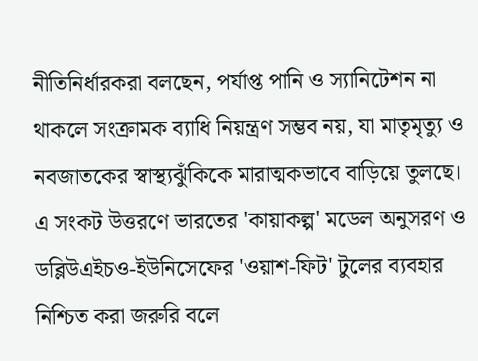নীতিনির্ধারকরা বলছেন, পর্যাপ্ত পানি ও স্যানিটেশন না থাকলে সংক্রামক ব্যাধি নিয়ন্ত্রণ সম্ভব নয়, যা মাতৃমৃত্যু ও নবজাতকের স্বাস্থ্যঝুঁকিকে মারাত্মকভাবে বাড়িয়ে তুলছে। এ সংকট উত্তরণে ভারতের 'কায়াকল্প' মডেল অনুসরণ ও ডব্লিউএইচও-ইউনিসেফের 'ওয়াশ-ফিট' টুলের ব্যবহার নিশ্চিত করা জরুরি বলে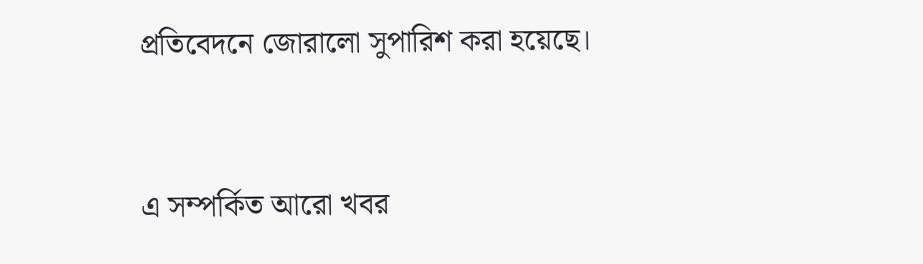প্রতিবেদনে জোরালো সুপারিশ করা হয়েছে।


এ সম্পর্কিত আরো খবর